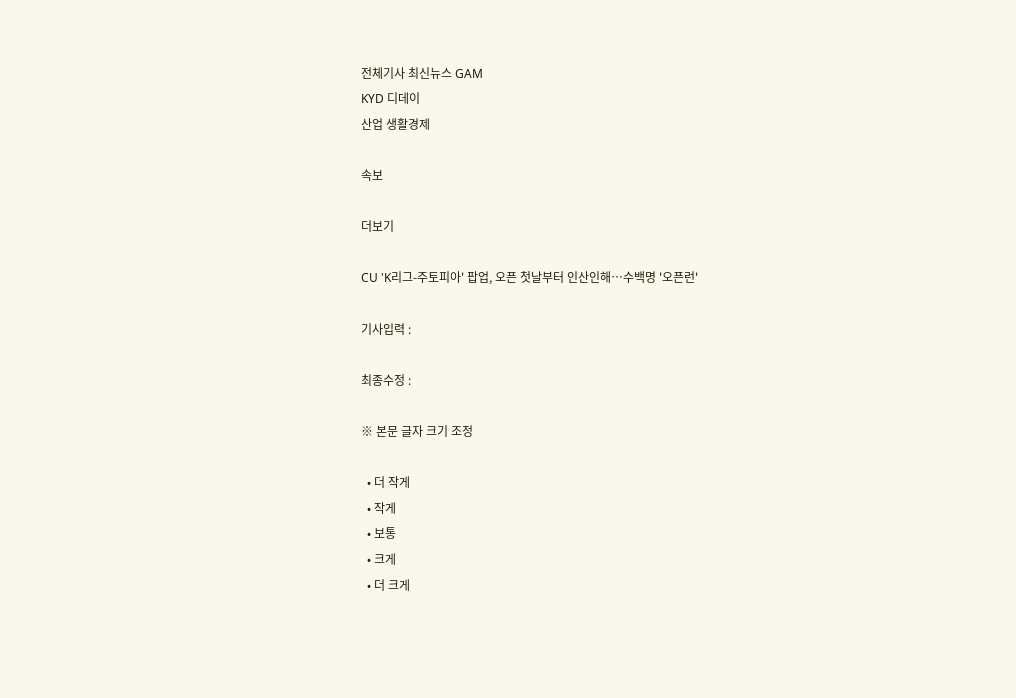전체기사 최신뉴스 GAM
KYD 디데이
산업 생활경제

속보

더보기

CU 'K리그-주토피아' 팝업, 오픈 첫날부터 인산인해…수백명 '오픈런'

기사입력 :

최종수정 :

※ 본문 글자 크기 조정

  • 더 작게
  • 작게
  • 보통
  • 크게
  • 더 크게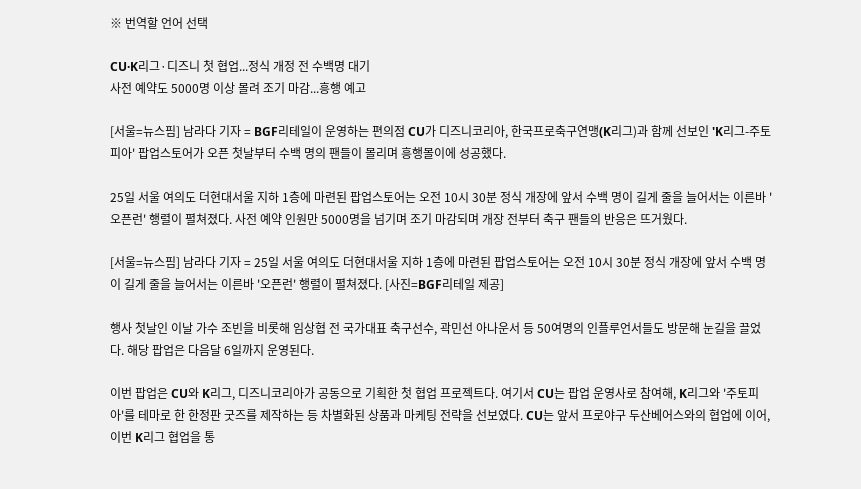※ 번역할 언어 선택

CU·K리그·디즈니 첫 협업...정식 개정 전 수백명 대기
사전 예약도 5000명 이상 몰려 조기 마감...흥행 예고

[서울=뉴스핌] 남라다 기자 = BGF리테일이 운영하는 편의점 CU가 디즈니코리아, 한국프로축구연맹(K리그)과 함께 선보인 'K리그-주토피아' 팝업스토어가 오픈 첫날부터 수백 명의 팬들이 몰리며 흥행몰이에 성공했다.

25일 서울 여의도 더현대서울 지하 1층에 마련된 팝업스토어는 오전 10시 30분 정식 개장에 앞서 수백 명이 길게 줄을 늘어서는 이른바 '오픈런' 행렬이 펼쳐졌다. 사전 예약 인원만 5000명을 넘기며 조기 마감되며 개장 전부터 축구 팬들의 반응은 뜨거웠다.

[서울=뉴스핌] 남라다 기자 = 25일 서울 여의도 더현대서울 지하 1층에 마련된 팝업스토어는 오전 10시 30분 정식 개장에 앞서 수백 명이 길게 줄을 늘어서는 이른바 '오픈런' 행렬이 펼쳐졌다. [사진=BGF리테일 제공]

행사 첫날인 이날 가수 조빈을 비롯해 임상협 전 국가대표 축구선수, 곽민선 아나운서 등 50여명의 인플루언서들도 방문해 눈길을 끌었다. 해당 팝업은 다음달 6일까지 운영된다.

이번 팝업은 CU와 K리그, 디즈니코리아가 공동으로 기획한 첫 협업 프로젝트다. 여기서 CU는 팝업 운영사로 참여해, K리그와 '주토피아'를 테마로 한 한정판 굿즈를 제작하는 등 차별화된 상품과 마케팅 전략을 선보였다. CU는 앞서 프로야구 두산베어스와의 협업에 이어, 이번 K리그 협업을 통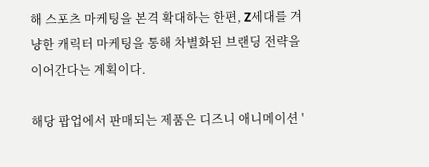해 스포츠 마케팅을 본격 확대하는 한편, Z세대를 겨냥한 캐릭터 마케팅을 통해 차별화된 브랜딩 전략을 이어간다는 계획이다.

해당 팝업에서 판매되는 제품은 디즈니 애니메이션 '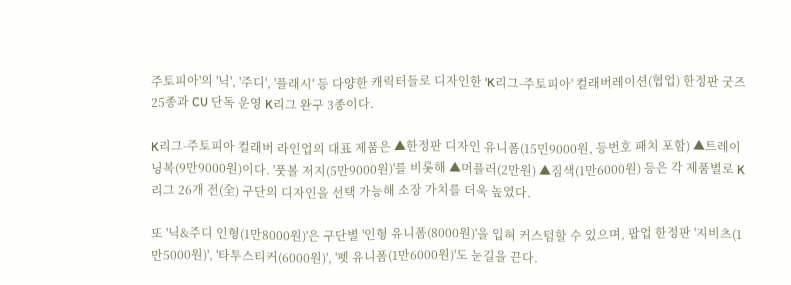주토피아'의 '닉', '주디', '플래시' 등 다양한 캐릭터들로 디자인한 'K리그-주토피아' 컬래버레이션(협업) 한정판 굿즈 25종과 CU 단독 운영 K리그 완구 3종이다.

K리그-주토피아 컬래버 라인업의 대표 제품은 ▲한정판 디자인 유니폼(15민9000원, 등번호 패치 포함) ▲트레이닝복(9만9000원)이다. '풋볼 저지(5만9000원)'를 비롯해 ▲머플러(2만원) ▲짐색(1만6000원) 등은 각 제품별로 K리그 26개 전(全) 구단의 디자인을 선택 가능해 소장 가치를 더욱 높였다.

또 '닉&주디 인형(1만8000원)'은 구단별 '인형 유니폼(8000원)'을 입혀 커스텀할 수 있으며, 팝업 한정판 '지비츠(1만5000원)', '타투스티커(6000원)', '펫 유니폼(1만6000원)'도 눈길을 끈다.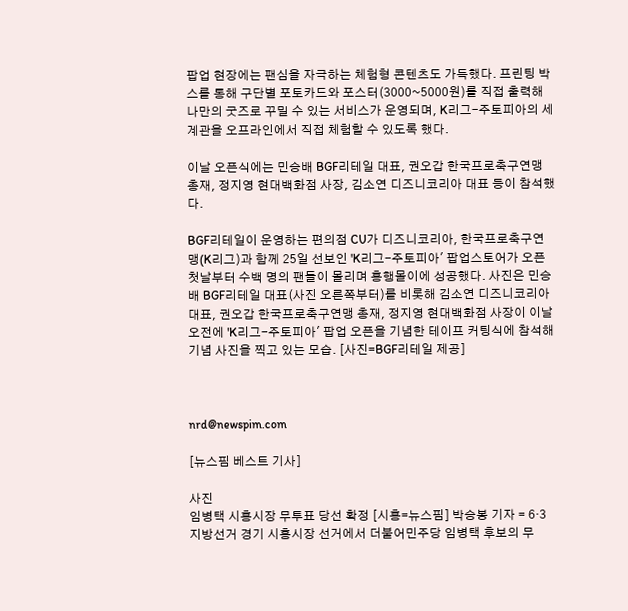팝업 현장에는 팬심을 자극하는 체험형 콘텐츠도 가득했다. 프린팅 박스를 통해 구단별 포토카드와 포스터(3000~5000원)를 직접 출력해 나만의 굿즈로 꾸밀 수 있는 서비스가 운영되며, K리그-주토피아의 세계관을 오프라인에서 직접 체험할 수 있도록 했다.

이날 오픈식에는 민승배 BGF리테일 대표, 권오갑 한국프로축구연맹 총재, 정지영 현대백화점 사장, 김소연 디즈니코리아 대표 등이 참석했다.

BGF리테일이 운영하는 편의점 CU가 디즈니코리아, 한국프로축구연맹(K리그)과 함께 25일 선보인 'K리그-주토피아' 팝업스토어가 오픈 첫날부터 수백 명의 팬들이 몰리며 흥행몰이에 성공했다. 사진은 민승배 BGF리테일 대표(사진 오른쪽부터)를 비롯해 김소연 디즈니코리아 대표, 권오갑 한국프로축구연맹 총재, 정지영 현대백화점 사장이 이날 오전에 'K리그-주토피아' 팝업 오픈을 기념한 테이프 커팅식에 참석해 기념 사진을 찍고 있는 모습. [사진=BGF리테일 제공]



nrd@newspim.com

[뉴스핌 베스트 기사]

사진
임병택 시흥시장 무투표 당선 확정 [시흥=뉴스핌] 박승봉 기자 = 6·3 지방선거 경기 시흥시장 선거에서 더불어민주당 임병택 후보의 무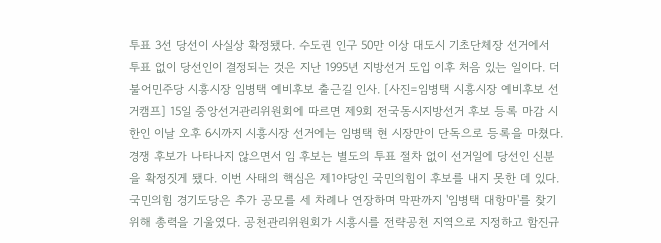투표 3선 당선이 사실상 확정됐다. 수도권 인구 50만 이상 대도시 기초단체장 선거에서 투표 없이 당선인이 결정되는 것은 지난 1995년 지방선거 도입 이후 처음 있는 일이다. 더불어민주당 시흥시장 임병택 예비후보 출근길 인사. [사진=임병택 시흥시장 예비후보 선거캠프] 15일 중앙선거관리위원회에 따르면 제9회 전국동시지방선거 후보 등록 마감 시한인 이날 오후 6시까지 시흥시장 선거에는 임병택 현 시장만이 단독으로 등록을 마쳤다. 경쟁 후보가 나타나지 않으면서 임 후보는 별도의 투표 절차 없이 선거일에 당선인 신분을 확정짓게 됐다. 이번 사태의 핵심은 제1야당인 국민의힘이 후보를 내지 못한 데 있다. 국민의힘 경기도당은 추가 공모를 세 차례나 연장하며 막판까지 '임병택 대항마'를 찾기 위해 총력을 기울였다. 공천관리위원회가 시흥시를 전략공천 지역으로 지정하고 함진규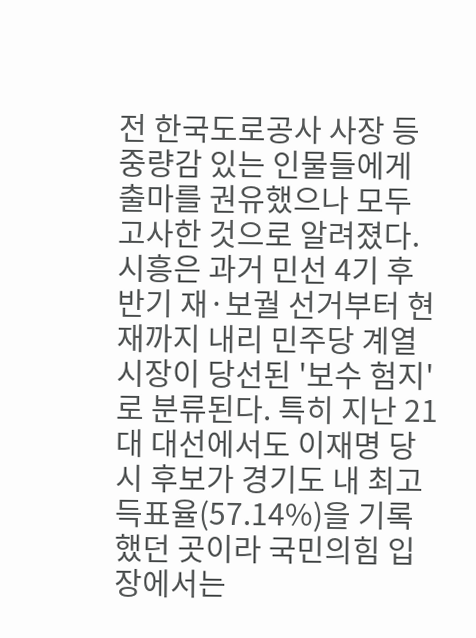전 한국도로공사 사장 등 중량감 있는 인물들에게 출마를 권유했으나 모두 고사한 것으로 알려졌다. 시흥은 과거 민선 4기 후반기 재·보궐 선거부터 현재까지 내리 민주당 계열 시장이 당선된 '보수 험지'로 분류된다. 특히 지난 21대 대선에서도 이재명 당시 후보가 경기도 내 최고 득표율(57.14%)을 기록했던 곳이라 국민의힘 입장에서는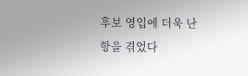후보 영입에 더욱 난항을 겪었다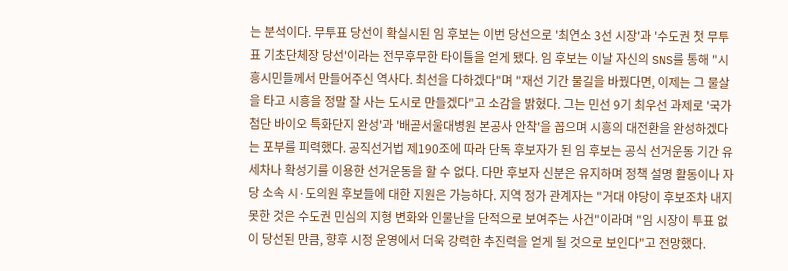는 분석이다. 무투표 당선이 확실시된 임 후보는 이번 당선으로 '최연소 3선 시장'과 '수도권 첫 무투표 기초단체장 당선'이라는 전무후무한 타이틀을 얻게 됐다. 임 후보는 이날 자신의 SNS를 통해 "시흥시민들께서 만들어주신 역사다. 최선을 다하겠다"며 "재선 기간 물길을 바꿨다면, 이제는 그 물살을 타고 시흥을 정말 잘 사는 도시로 만들겠다"고 소감을 밝혔다. 그는 민선 9기 최우선 과제로 '국가 첨단 바이오 특화단지 완성'과 '배곧서울대병원 본공사 안착'을 꼽으며 시흥의 대전환을 완성하겠다는 포부를 피력했다. 공직선거법 제190조에 따라 단독 후보자가 된 임 후보는 공식 선거운동 기간 유세차나 확성기를 이용한 선거운동을 할 수 없다. 다만 후보자 신분은 유지하며 정책 설명 활동이나 자당 소속 시·도의원 후보들에 대한 지원은 가능하다. 지역 정가 관계자는 "거대 야당이 후보조차 내지 못한 것은 수도권 민심의 지형 변화와 인물난을 단적으로 보여주는 사건"이라며 "임 시장이 투표 없이 당선된 만큼, 향후 시정 운영에서 더욱 강력한 추진력을 얻게 될 것으로 보인다"고 전망했다.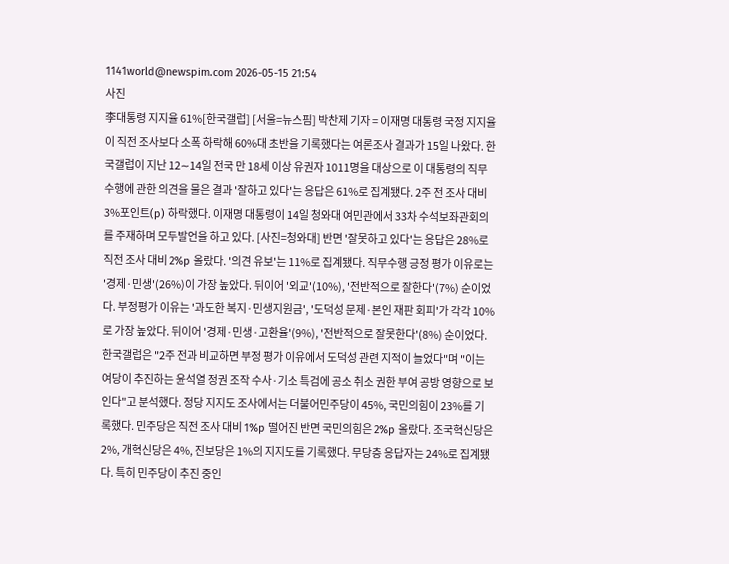1141world@newspim.com 2026-05-15 21:54
사진
李대통령 지지율 61%[한국갤럽] [서울=뉴스핌] 박찬제 기자 = 이재명 대통령 국정 지지율이 직전 조사보다 소폭 하락해 60%대 초반을 기록했다는 여론조사 결과가 15일 나왔다. 한국갤럽이 지난 12∼14일 전국 만 18세 이상 유권자 1011명을 대상으로 이 대통령의 직무수행에 관한 의견을 물은 결과 '잘하고 있다'는 응답은 61%로 집계됐다. 2주 전 조사 대비 3%포인트(p) 하락했다. 이재명 대통령이 14일 청와대 여민관에서 33차 수석보좌관회의를 주재하며 모두발언을 하고 있다. [사진=청와대] 반면 '잘못하고 있다'는 응답은 28%로 직전 조사 대비 2%p 올랐다. '의견 유보'는 11%로 집계됐다. 직무수행 긍정 평가 이유로는 '경제·민생'(26%)이 가장 높았다. 뒤이어 '외교'(10%), '전반적으로 잘한다'(7%) 순이었다. 부정평가 이유는 '과도한 복지·민생지원금', '도덕성 문제·본인 재판 회피'가 각각 10%로 가장 높았다. 뒤이어 '경제·민생·고환율'(9%), '전반적으로 잘못한다'(8%) 순이었다. 한국갤럽은 "2주 전과 비교하면 부정 평가 이유에서 도덕성 관련 지적이 늘었다"며 "이는 여당이 추진하는 윤석열 정권 조작 수사·기소 특검에 공소 취소 권한 부여 공방 영향으로 보인다"고 분석했다. 정당 지지도 조사에서는 더불어민주당이 45%, 국민의힘이 23%를 기록했다. 민주당은 직전 조사 대비 1%p 떨어진 반면 국민의힘은 2%p 올랐다. 조국혁신당은 2%, 개혁신당은 4%, 진보당은 1%의 지지도를 기록했다. 무당층 응답자는 24%로 집계됐다. 특히 민주당이 추진 중인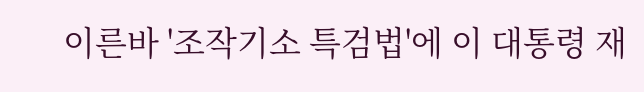이른바 '조작기소 특검법'에 이 대통령 재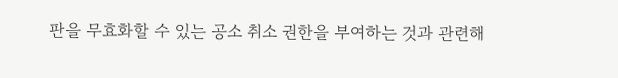판을 무효화할 수 있는 공소 취소 권한을 부여하는 것과 관련해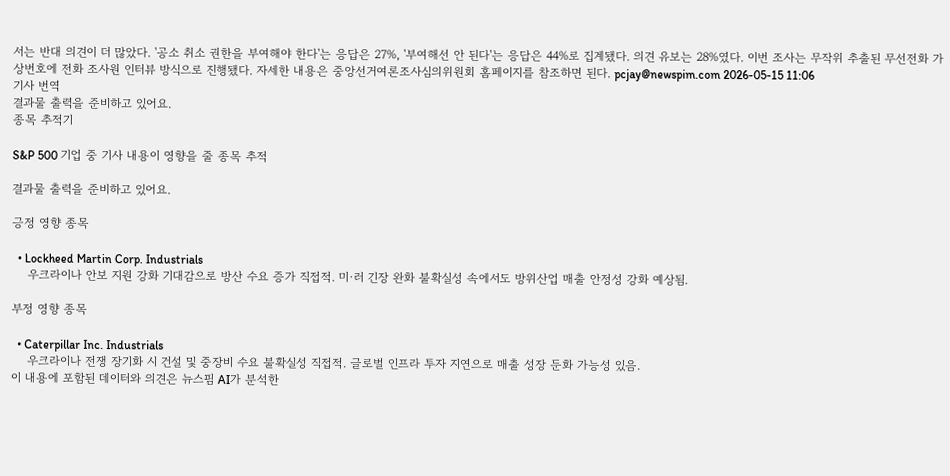서는 반대 의견이 더 많았다. '공소 취소 권한을 부여해야 한다'는 응답은 27%, '부여해선 안 된다'는 응답은 44%로 집계됐다. 의견 유보는 28%였다. 이번 조사는 무작위 추출된 무선전화 가상번호에 전화 조사원 인터뷰 방식으로 진행됐다. 자세한 내용은 중앙선거여론조사심의위원회 홈페이지를 참조하면 된다. pcjay@newspim.com 2026-05-15 11:06
기사 번역
결과물 출력을 준비하고 있어요.
종목 추적기

S&P 500 기업 중 기사 내용이 영향을 줄 종목 추적

결과물 출력을 준비하고 있어요.

긍정 영향 종목

  • Lockheed Martin Corp. Industrials
    우크라이나 안보 지원 강화 기대감으로 방산 수요 증가 직접적. 미·러 긴장 완화 불확실성 속에서도 방위산업 매출 안정성 강화 예상됨.

부정 영향 종목

  • Caterpillar Inc. Industrials
    우크라이나 전쟁 장기화 시 건설 및 중장비 수요 불확실성 직접적. 글로벌 인프라 투자 지연으로 매출 성장 둔화 가능성 있음.
이 내용에 포함된 데이터와 의견은 뉴스핌 AI가 분석한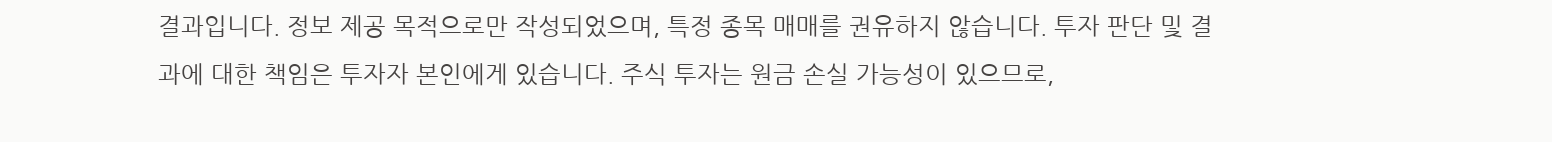결과입니다. 정보 제공 목적으로만 작성되었으며, 특정 종목 매매를 권유하지 않습니다. 투자 판단 및 결과에 대한 책임은 투자자 본인에게 있습니다. 주식 투자는 원금 손실 가능성이 있으므로,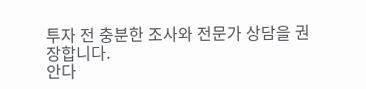투자 전 충분한 조사와 전문가 상담을 권장합니다.
안다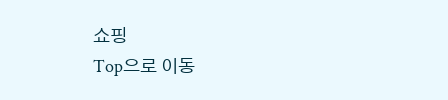쇼핑
Top으로 이동